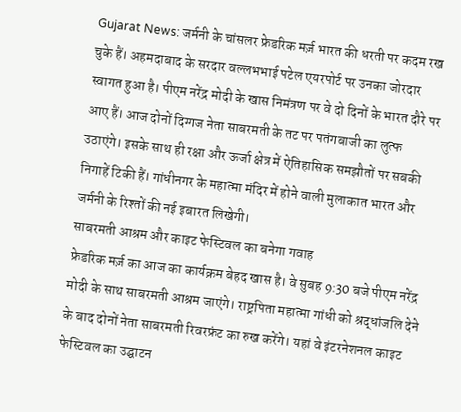Gujarat News: जर्मनी के चांसलर फ्रेडरिक मर्ज़ भारत की धरती पर कदम रख चुके हैं। अहमदाबाद के सरदार वल्लभभाई पटेल एयरपोर्ट पर उनका जोरदार स्वागत हुआ है। पीएम नरेंद्र मोदी के खास निमंत्रण पर वे दो दिनों के भारत दौरे पर आए हैं। आज दोनों दिग्गज नेता साबरमती के तट पर पतंगबाजी का लुत्फ उठाएंगे। इसके साथ ही रक्षा और ऊर्जा क्षेत्र में ऐतिहासिक समझौतों पर सबकी निगाहें टिकी हैं। गांधीनगर के महात्मा मंदिर में होने वाली मुलाकात भारत और जर्मनी के रिश्तों की नई इबारत लिखेगी।
साबरमती आश्रम और काइट फेस्टिवल का बनेगा गवाह
फ्रेडरिक मर्ज़ का आज का कार्यक्रम बेहद खास है। वे सुबह 9:30 बजे पीएम नरेंद्र मोदी के साथ साबरमती आश्रम जाएंगे। राष्ट्रपिता महात्मा गांधी को श्रद्धांजलि देने के बाद दोनों नेता साबरमती रिवरफ्रंट का रुख करेंगे। यहां वे इंटरनेशनल काइट फेस्टिवल का उद्घाटन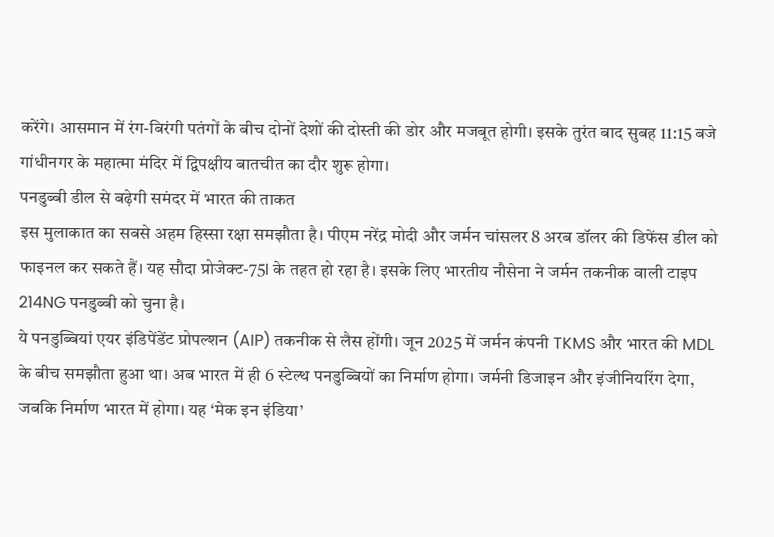करेंगे। आसमान में रंग-बिरंगी पतंगों के बीच दोनों देशों की दोस्ती की डोर और मजबूत होगी। इसके तुरंत बाद सुबह 11:15 बजे गांधीनगर के महात्मा मंदिर में द्विपक्षीय बातचीत का दौर शुरू होगा।
पनडुब्बी डील से बढ़ेगी समंदर में भारत की ताकत
इस मुलाकात का सबसे अहम हिस्सा रक्षा समझौता है। पीएम नरेंद्र मोदी और जर्मन चांसलर 8 अरब डॉलर की डिफेंस डील को फाइनल कर सकते हैं। यह सौदा प्रोजेक्ट-75I के तहत हो रहा है। इसके लिए भारतीय नौसेना ने जर्मन तकनीक वाली टाइप 214NG पनडुब्बी को चुना है।
ये पनडुब्बियां एयर इंडिपेंडेंट प्रोपल्शन (AIP) तकनीक से लैस होंगी। जून 2025 में जर्मन कंपनी TKMS और भारत की MDL के बीच समझौता हुआ था। अब भारत में ही 6 स्टेल्थ पनडुब्बियों का निर्माण होगा। जर्मनी डिजाइन और इंजीनियरिंग देगा, जबकि निर्माण भारत में होगा। यह ‘मेक इन इंडिया’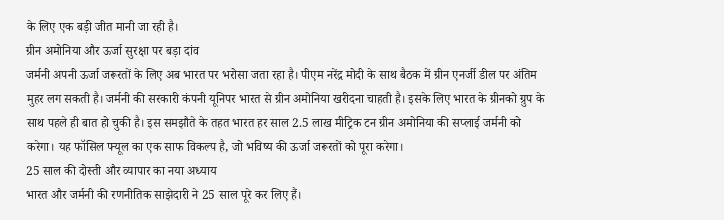के लिए एक बड़ी जीत मानी जा रही है।
ग्रीन अमोनिया और ऊर्जा सुरक्षा पर बड़ा दांव
जर्मनी अपनी ऊर्जा जरूरतों के लिए अब भारत पर भरोसा जता रहा है। पीएम नरेंद्र मोदी के साथ बैठक में ग्रीन एनर्जी डील पर अंतिम मुहर लग सकती है। जर्मनी की सरकारी कंपनी यूनिपर भारत से ग्रीन अमोनिया खरीदना चाहती है। इसके लिए भारत के ग्रीनको ग्रुप के साथ पहले ही बात हो चुकी है। इस समझौते के तहत भारत हर साल 2.5 लाख मीट्रिक टन ग्रीन अमोनिया की सप्लाई जर्मनी को करेगा। यह फॉसिल फ्यूल का एक साफ विकल्प है, जो भविष्य की ऊर्जा जरूरतों को पूरा करेगा।
25 साल की दोस्ती और व्यापार का नया अध्याय
भारत और जर्मनी की रणनीतिक साझेदारी ने 25 साल पूरे कर लिए हैं।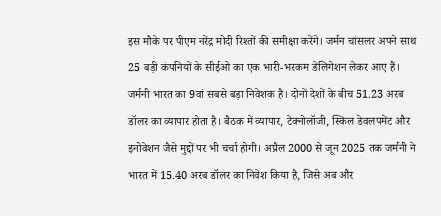इस मौके पर पीएम नरेंद्र मोदी रिश्तों की समीक्षा करेंगे। जर्मन चांसलर अपने साथ 25 बड़ी कंपनियों के सीईओ का एक भारी-भरकम डेलिगेशन लेकर आए हैं। जर्मनी भारत का 9वां सबसे बड़ा निवेशक है। दोनों देशों के बीच 51.23 अरब डॉलर का व्यापार होता है। बैठक में व्यापार, टेक्नोलॉजी, स्किल डेवलपमेंट और इनोवेशन जैसे मुद्दों पर भी चर्चा होगी। अप्रैल 2000 से जून 2025 तक जर्मनी ने भारत में 15.40 अरब डॉलर का निवेश किया है, जिसे अब और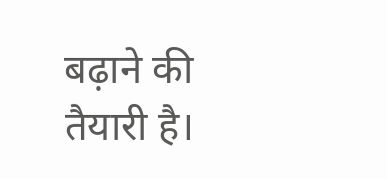बढ़ाने की तैयारी है।